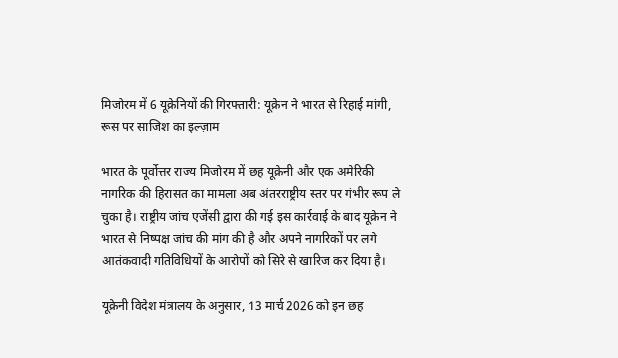मिजोरम में 6 यूक्रेनियों की गिरफ्तारी: यूक्रेन ने भारत से रिहाई मांगी, रूस पर साजिश का इल्ज़ाम

भारत के पूर्वोत्तर राज्य मिजोरम में छह यूक्रेनी और एक अमेरिकी नागरिक की हिरासत का मामला अब अंतरराष्ट्रीय स्तर पर गंभीर रूप ले चुका है। राष्ट्रीय जांच एजेंसी द्वारा की गई इस कार्रवाई के बाद यूक्रेन ने भारत से निष्पक्ष जांच की मांग की है और अपने नागरिकों पर लगे आतंकवादी गतिविधियों के आरोपों को सिरे से खारिज कर दिया है।

यूक्रेनी विदेश मंत्रालय के अनुसार, 13 मार्च 2026 को इन छह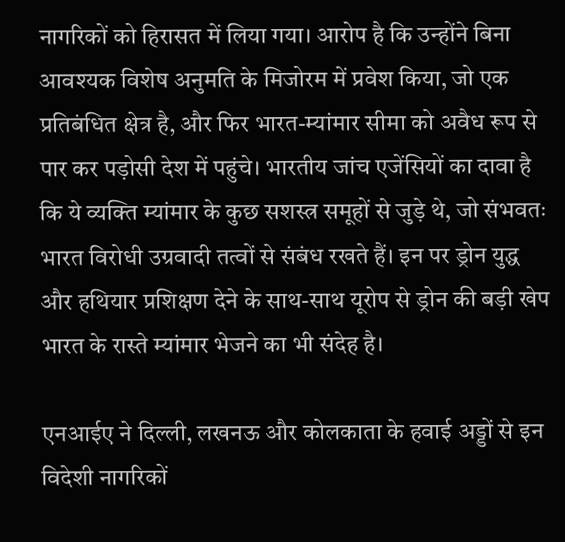नागरिकों को हिरासत में लिया गया। आरोप है कि उन्होंने बिना आवश्यक विशेष अनुमति के मिजोरम में प्रवेश किया, जो एक प्रतिबंधित क्षेत्र है, और फिर भारत-म्यांमार सीमा को अवैध रूप से पार कर पड़ोसी देश में पहुंचे। भारतीय जांच एजेंसियों का दावा है कि ये व्यक्ति म्यांमार के कुछ सशस्त्र समूहों से जुड़े थे, जो संभवतः भारत विरोधी उग्रवादी तत्वों से संबंध रखते हैं। इन पर ड्रोन युद्ध और हथियार प्रशिक्षण देने के साथ-साथ यूरोप से ड्रोन की बड़ी खेप भारत के रास्ते म्यांमार भेजने का भी संदेह है।

एनआईए ने दिल्ली, लखनऊ और कोलकाता के हवाई अड्डों से इन विदेशी नागरिकों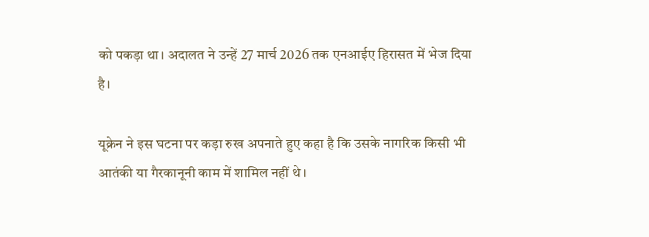को पकड़ा था। अदालत ने उन्हें 27 मार्च 2026 तक एनआईए हिरासत में भेज दिया है।

यूक्रेन ने इस घटना पर कड़ा रुख अपनाते हुए कहा है कि उसके नागरिक किसी भी आतंकी या गैरकानूनी काम में शामिल नहीं थे।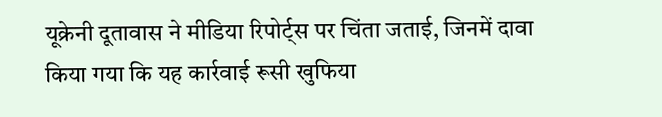यूक्रेनी दूतावास ने मीडिया रिपोर्ट्स पर चिंता जताई, जिनमें दावा किया गया कि यह कार्रवाई रूसी खुफिया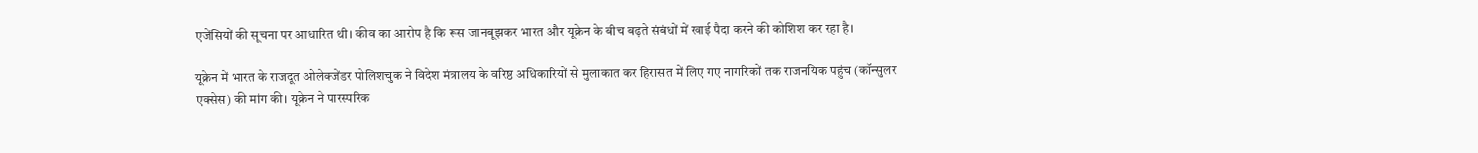एजेंसियों की सूचना पर आधारित थी। कीव का आरोप है कि रूस जानबूझकर भारत और यूक्रेन के बीच बढ़ते संबंधों में खाई पैदा करने की कोशिश कर रहा है।

यूक्रेन में भारत के राजदूत ओलेक्जेंडर पोलिशचुक ने विदेश मंत्रालय के वरिष्ठ अधिकारियों से मुलाकात कर हिरासत में लिए गए नागरिकों तक राजनयिक पहुंच (कॉन्सुलर एक्सेस) की मांग की। यूक्रेन ने पारस्परिक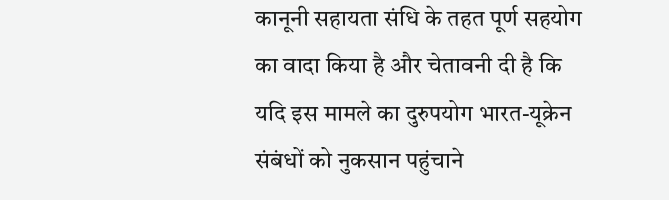कानूनी सहायता संधि के तहत पूर्ण सहयोग का वादा किया है और चेतावनी दी है कि यदि इस मामले का दुरुपयोग भारत-यूक्रेन संबंधों को नुकसान पहुंचाने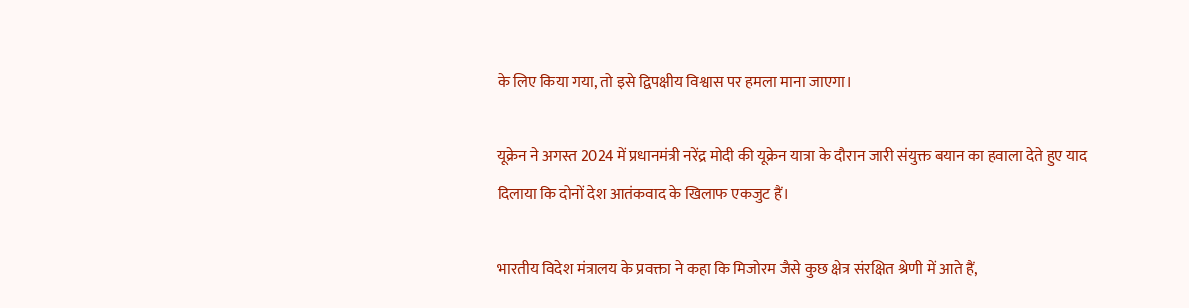के लिए किया गया, तो इसे द्विपक्षीय विश्वास पर हमला माना जाएगा।

यूक्रेन ने अगस्त 2024 में प्रधानमंत्री नरेंद्र मोदी की यूक्रेन यात्रा के दौरान जारी संयुक्त बयान का हवाला देते हुए याद दिलाया कि दोनों देश आतंकवाद के खिलाफ एकजुट हैं।

भारतीय विदेश मंत्रालय के प्रवक्ता ने कहा कि मिजोरम जैसे कुछ क्षेत्र संरक्षित श्रेणी में आते हैं,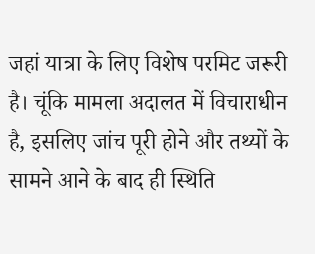जहां यात्रा के लिए विशेष परमिट जरूरी है। चूंकि मामला अदालत में विचाराधीन है, इसलिए जांच पूरी होने और तथ्यों के सामने आने के बाद ही स्थिति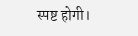स्पष्ट होगी।